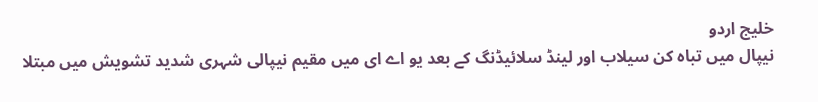خلیج اردو
نیپال میں تباہ کن سیلاب اور لینڈ سلائیڈنگ کے بعد یو اے ای میں مقیم نیپالی شہری شدید تشویش میں مبتلا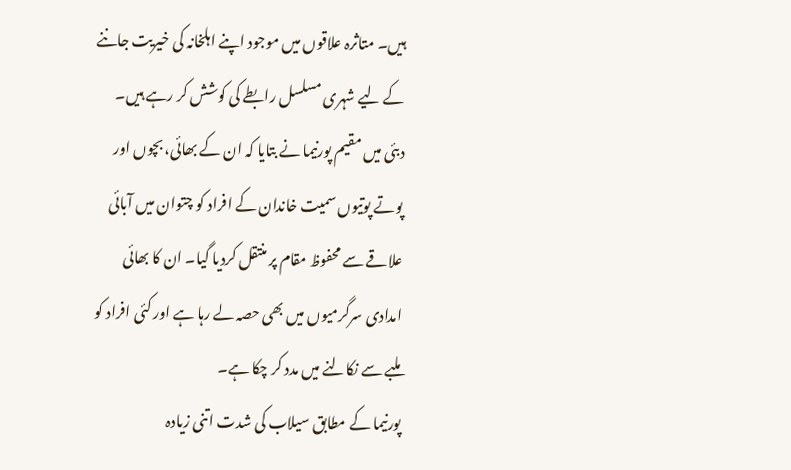ہیں۔ متاثرہ علاقوں میں موجود اپنے اہلخانہ کی خیریت جاننے کے لیے شہری مسلسل رابطے کی کوشش کر رہے ہیں۔
دبئی میں مقیم پورنیما نے بتایا کہ ان کے بھائی، بچوں اور پوتے پوتیوں سمیت خاندان کے افراد کو چتوان میں آبائی علاقے سے محفوظ مقام پر منتقل کردیا گیا۔ ان کا بھائی امدادی سرگرمیوں میں بھی حصہ لے رہا ہے اور کئی افراد کو ملبے سے نکالنے میں مدد کر چکا ہے۔
پورنیما کے مطابق سیلاب کی شدت اتنی زیادہ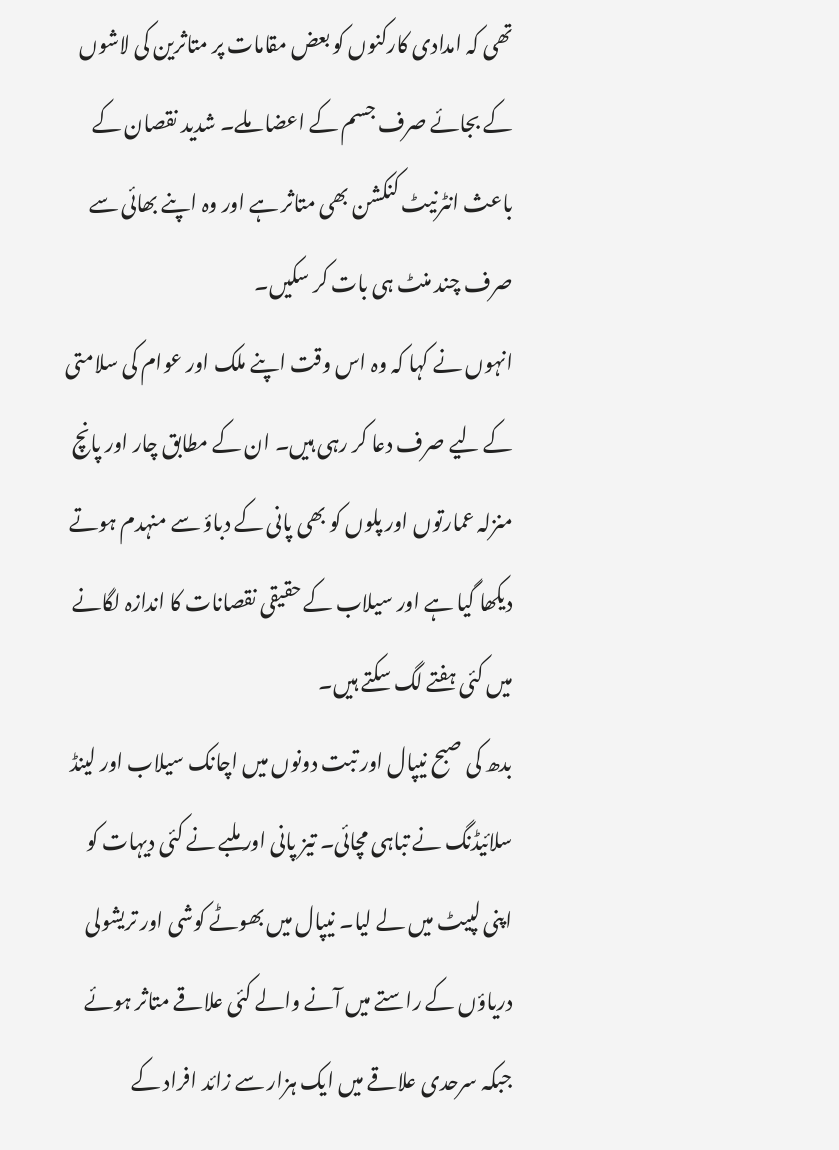تھی کہ امدادی کارکنوں کو بعض مقامات پر متاثرین کی لاشوں کے بجائے صرف جسم کے اعضا ملے۔ شدید نقصان کے باعث انٹرنیٹ کنکشن بھی متاثر ہے اور وہ اپنے بھائی سے صرف چند منٹ ہی بات کر سکیں۔
انہوں نے کہا کہ وہ اس وقت اپنے ملک اور عوام کی سلامتی کے لیے صرف دعا کر رہی ہیں۔ ان کے مطابق چار اور پانچ منزلہ عمارتوں اور پلوں کو بھی پانی کے دباؤ سے منہدم ہوتے دیکھا گیا ہے اور سیلاب کے حقیقی نقصانات کا اندازہ لگانے میں کئی ہفتے لگ سکتے ہیں۔
بدھ کی صبح نیپال اور تبت دونوں میں اچانک سیلاب اور لینڈ سلائیڈنگ نے تباہی مچائی۔ تیز پانی اور ملبے نے کئی دیہات کو اپنی لپیٹ میں لے لیا۔ نیپال میں بھوٹے کوشی اور تریشولی دریاؤں کے راستے میں آنے والے کئی علاقے متاثر ہوئے جبکہ سرحدی علاقے میں ایک ہزار سے زائد افراد کے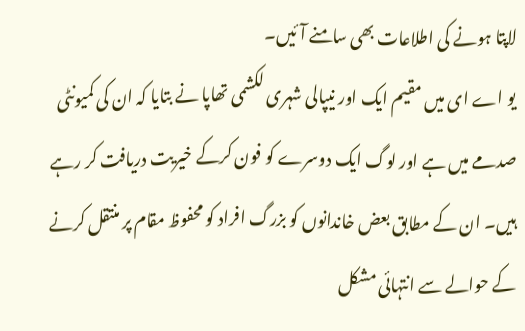لاپتا ہونے کی اطلاعات بھی سامنے آئیں۔
یو اے ای میں مقیم ایک اور نیپالی شہری لکشمی تھاپا نے بتایا کہ ان کی کمیونٹی صدمے میں ہے اور لوگ ایک دوسرے کو فون کرکے خیریت دریافت کر رہے ہیں۔ ان کے مطابق بعض خاندانوں کو بزرگ افراد کو محفوظ مقام پر منتقل کرنے کے حوالے سے انتہائی مشکل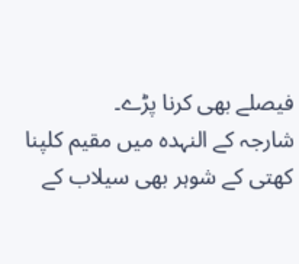فیصلے بھی کرنا پڑے۔
شارجہ کے النہدہ میں مقیم کلپنا کھتی کے شوہر بھی سیلاب کے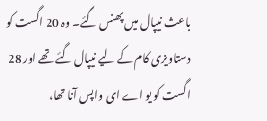باعث نیپال میں پھنس گئے۔ وہ 20 اگست کو دستاویزی کام کے لیے نیپال گئے تھے اور 28 اگست کو یو اے ای واپس آنا تھا،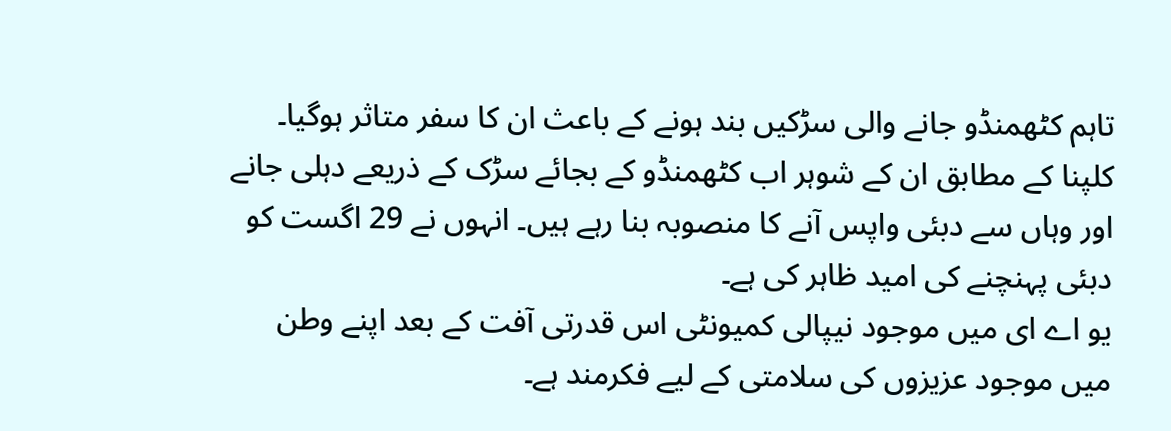تاہم کٹھمنڈو جانے والی سڑکیں بند ہونے کے باعث ان کا سفر متاثر ہوگیا۔
کلپنا کے مطابق ان کے شوہر اب کٹھمنڈو کے بجائے سڑک کے ذریعے دہلی جانے اور وہاں سے دبئی واپس آنے کا منصوبہ بنا رہے ہیں۔ انہوں نے 29 اگست کو دبئی پہنچنے کی امید ظاہر کی ہے۔
یو اے ای میں موجود نیپالی کمیونٹی اس قدرتی آفت کے بعد اپنے وطن میں موجود عزیزوں کی سلامتی کے لیے فکرمند ہے۔